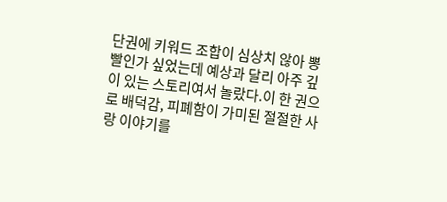단권에 키워드 조합이 심상치 않아 뽕빨인가 싶었는데 예상과 달리 아주 깊이 있는 스토리여서 놀랐다.이 한 권으로 배덕감, 피폐함이 가미된 절절한 사랑 이야기를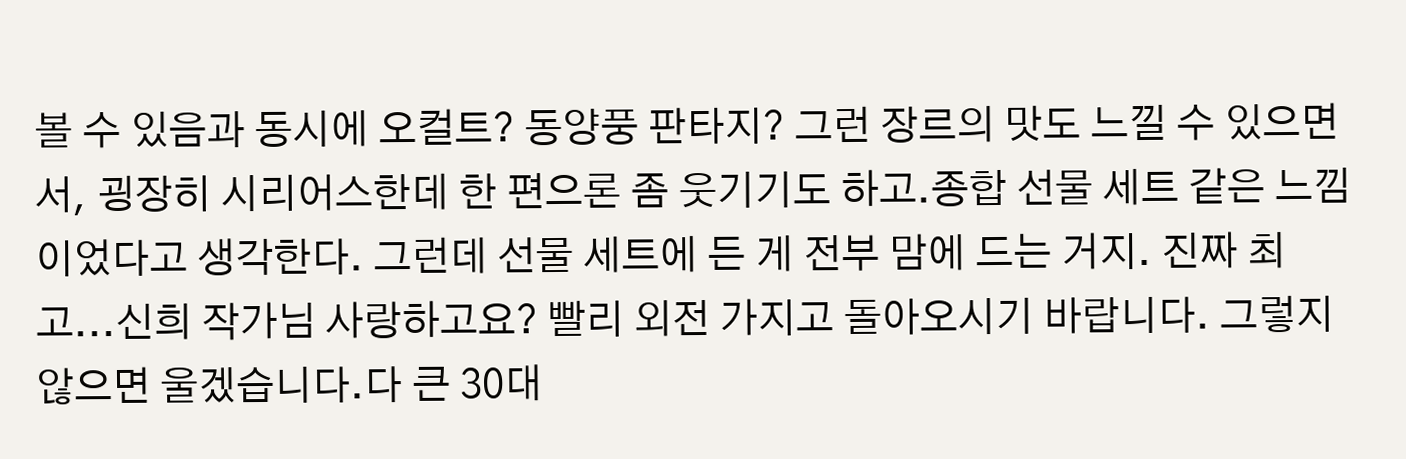볼 수 있음과 동시에 오컬트? 동양풍 판타지? 그런 장르의 맛도 느낄 수 있으면서, 굉장히 시리어스한데 한 편으론 좀 웃기기도 하고.종합 선물 세트 같은 느낌이었다고 생각한다. 그런데 선물 세트에 든 게 전부 맘에 드는 거지. 진짜 최고...신희 작가님 사랑하고요? 빨리 외전 가지고 돌아오시기 바랍니다. 그렇지 않으면 울겠습니다.다 큰 30대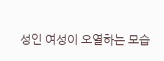성인 여성이 오열하는 모습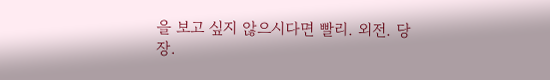을 보고 싶지 않으시다면 빨리. 외전. 당장.